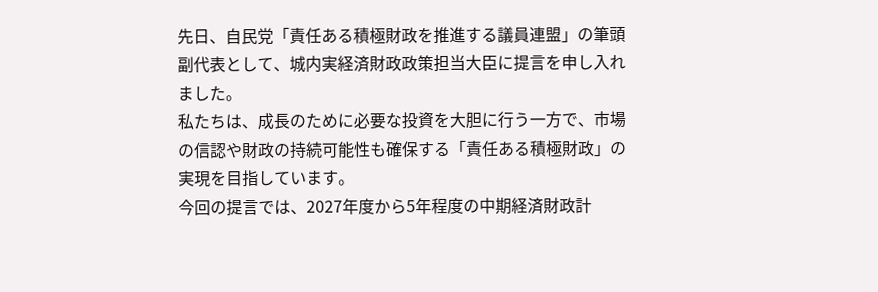先日、自民党「責任ある積極財政を推進する議員連盟」の筆頭副代表として、城内実経済財政政策担当大臣に提言を申し入れました。
私たちは、成長のために必要な投資を大胆に行う一方で、市場の信認や財政の持続可能性も確保する「責任ある積極財政」の実現を目指しています。
今回の提言では、2027年度から5年程度の中期経済財政計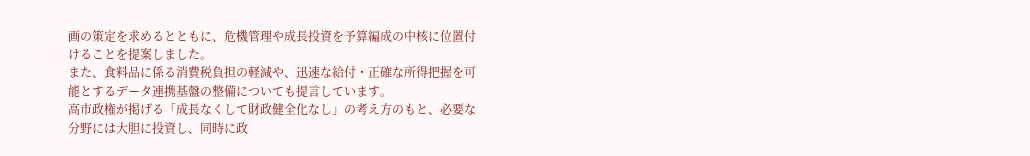画の策定を求めるとともに、危機管理や成長投資を予算編成の中核に位置付けることを提案しました。
また、食料品に係る消費税負担の軽減や、迅速な給付・正確な所得把握を可能とするデータ連携基盤の整備についても提言しています。
高市政権が掲げる「成長なくして財政健全化なし」の考え方のもと、必要な分野には大胆に投資し、同時に政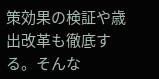策効果の検証や歳出改革も徹底する。そんな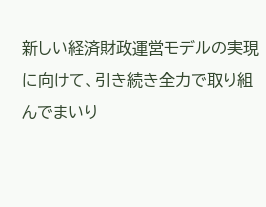新しい経済財政運営モデルの実現に向けて、引き続き全力で取り組んでまいり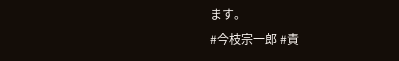ます。
#今枝宗一郎 #責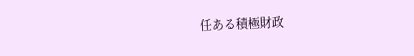任ある積極財政